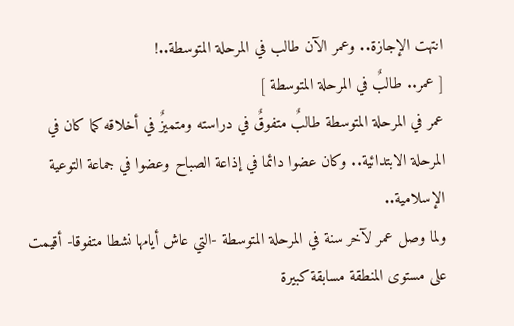انتهت الإجازة.. وعمر الآن طالب في المرحلة المتوسطة..!
[ عمر.. طالبٌ في المرحلة المتوسطة ]
عمر في المرحلة المتوسطة طالبٌ متفوقٌ في دراسته ومتميزٌ في أخلاقه كما كان في المرحلة الابتدائية.. وكان عضوا دائما في إذاعة الصباح وعضوا في جماعة التوعية الإسلامية..
ولما وصل عمر لآخر سنة في المرحلة المتوسطة -التي عاش أيامها نشطا متفوقا- أقيمت على مستوى المنطقة مسابقة كبيرة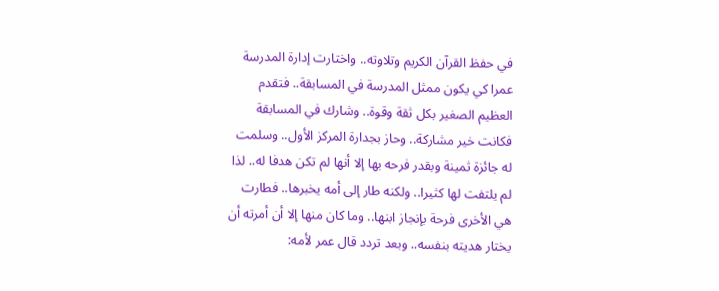في حفظ القرآن الكريم وتلاوته.. واختارت إدارة المدرسة عمرا كي يكون ممثل المدرسة في المسابقة.. فتقدم العظيم الصغير بكل ثقة وقوة.. وشارك في المسابقة فكانت خير مشاركة.. وحاز بجدارة المركز الأول.. وسلمت له جائزة ثمينة وبقدر فرحه بها إلا أنها لم تكن هدفا له.. لذا لم يلتفت لها كثيرا.. ولكنه طار إلى أمه يخبرها.. فطارت هي الأخرى فرحة بإنجاز ابنها.. وما كان منها إلا أن أمرته أن يختار هديته بنفسه.. وبعد تردد قال عمر لأمه: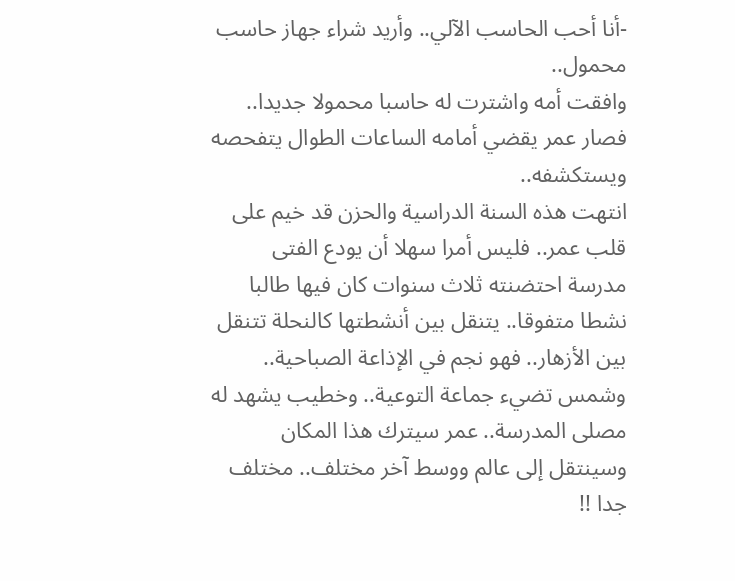-أنا أحب الحاسب الآلي.. وأريد شراء جهاز حاسب محمول..
وافقت أمه واشترت له حاسبا محمولا جديدا.. فصار عمر يقضي أمامه الساعات الطوال يتفحصه ويستكشفه..
انتهت هذه السنة الدراسية والحزن قد خيم على قلب عمر.. فليس أمرا سهلا أن يودع الفتى مدرسة احتضنته ثلاث سنوات كان فيها طالبا نشطا متفوقا.. يتنقل بين أنشطتها كالنحلة تتنقل بين الأزهار.. فهو نجم في الإذاعة الصباحية.. وشمس تضيء جماعة التوعية.. وخطيب يشهد له مصلى المدرسة.. عمر سيترك هذا المكان وسينتقل إلى عالم ووسط آخر مختلف.. مختلف جدا !!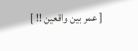[ عمر بين واقعين !! ]